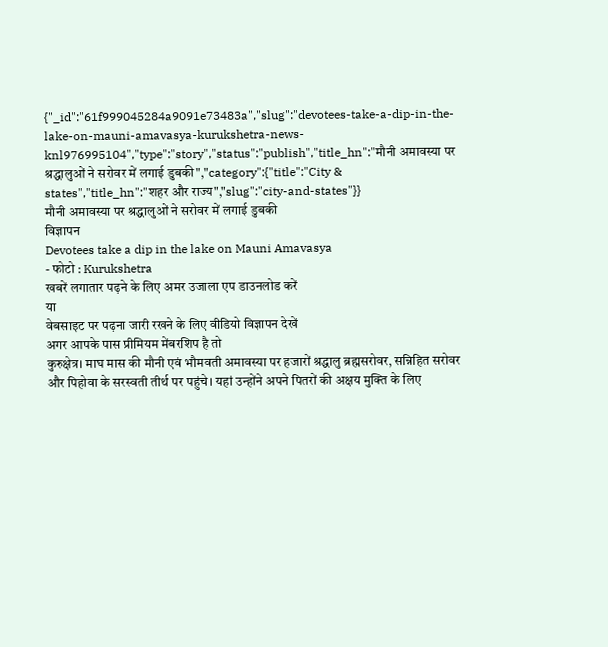{"_id":"61f999045284a9091e73483a","slug":"devotees-take-a-dip-in-the-lake-on-mauni-amavasya-kurukshetra-news-knl976995104","type":"story","status":"publish","title_hn":"मौनी अमावस्या पर श्रद्धालुओं ने सरोवर में लगाई डुबकी","category":{"title":"City & states","title_hn":"शहर और राज्य","slug":"city-and-states"}}
मौनी अमावस्या पर श्रद्धालुओं ने सरोवर में लगाई डुबकी
विज्ञापन
Devotees take a dip in the lake on Mauni Amavasya
- फोटो : Kurukshetra
खबरें लगातार पढ़ने के लिए अमर उजाला एप डाउनलोड करें
या
वेबसाइट पर पढ़ना जारी रखने के लिए वीडियो विज्ञापन देखें
अगर आपके पास प्रीमियम मेंबरशिप है तो
कुरुक्षेत्र। माघ मास की मौनी एवं भौमवती अमावस्या पर हजारों श्रद्धालु ब्रह्मसरोवर, सन्निहित सरोवर और पिहोवा के सरस्वती तीर्थ पर पहुंचे। यहां उन्होंने अपने पितरों की अक्षय मुक्ति के लिए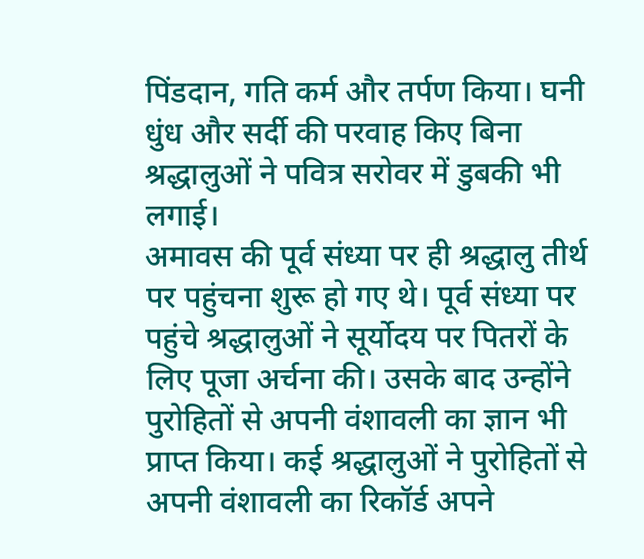पिंडदान, गति कर्म और तर्पण किया। घनी धुंध और सर्दी की परवाह किए बिना श्रद्धालुओं ने पवित्र सरोवर में डुबकी भी लगाई।
अमावस की पूर्व संध्या पर ही श्रद्धालु तीर्थ पर पहुंचना शुरू हो गए थे। पूर्व संध्या पर पहुंचे श्रद्धालुओं ने सूर्योदय पर पितरों के लिए पूजा अर्चना की। उसके बाद उन्होंने पुरोहितों से अपनी वंशावली का ज्ञान भी प्राप्त किया। कई श्रद्धालुओं ने पुरोहितों से अपनी वंशावली का रिकॉर्ड अपने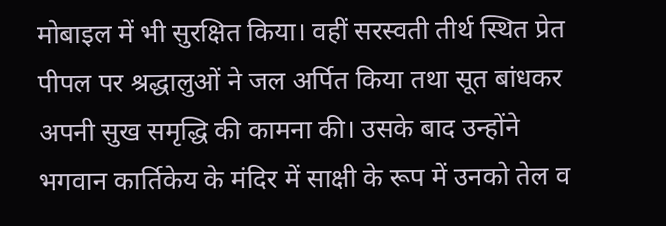मोबाइल में भी सुरक्षित किया। वहीं सरस्वती तीर्थ स्थित प्रेत पीपल पर श्रद्धालुओं ने जल अर्पित किया तथा सूत बांधकर अपनी सुख समृद्धि की कामना की। उसके बाद उन्होंने भगवान कार्तिकेय के मंदिर में साक्षी के रूप में उनको तेल व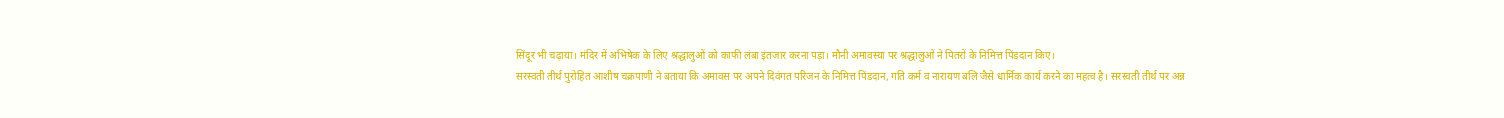सिंदूर भी चढ़ाया। मंदिर में अभिषेक के लिए श्रद्धालुओं को काफी लंबा इंतजार करना पड़ा। मौनी अमावस्या पर श्रद्धालुओं ने पितरों के निमित्त पिंडदान किए।
सरस्वती तीर्थ पुरोहित आशीष चक्रपाणी ने बताया कि अमावस पर अपने दिवंगत परिजन के निमित्त पिंडदान, गति कर्म व नारायण बलि जैसे धार्मिक कार्य करने का महत्व है। सरस्वती तीर्थ पर अन्न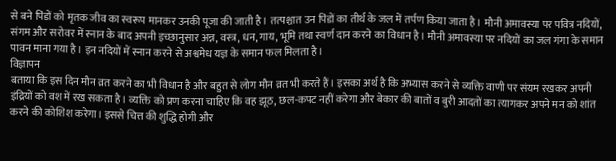से बने पिंडों को मृतक जीव का स्वरूप मानकर उनकी पूजा की जाती है। तत्पश्चात उन पिंडों का तीर्थ के जल में तर्पण किया जाता है। मौनी अमावस्या पर पवित्र नदियों, संगम और सरोवर में स्नान के बाद अपनी इच्छानुसार अन्न, वस्त्र, धन, गाय, भूमि तथा स्वर्ण दान करने का विधान है। मौनी अमावस्या पर नदियों का जल गंगा के समान पावन माना गया है। इन नदियों में स्नान करने से अश्वमेध यज्ञ के समान फल मिलता है।
विज्ञापन
बताया कि इस दिन मौन व्रत करने का भी विधान है और बहुत से लोग मौन व्रत भी करते हैं। इसका अर्थ है कि अभ्यास करने से व्यक्ति वाणी पर संयम रखकर अपनी इंद्रियों को वश में रख सकता है। व्यक्ति को प्रण करना चाहिए कि वह झूठ, छल-कपट नहीं करेगा और बेकार की बातों व बुरी आदतों का त्यागकर अपने मन को शांत करने की कोशिश करेगा। इससे चित्त की शुद्धि होगी और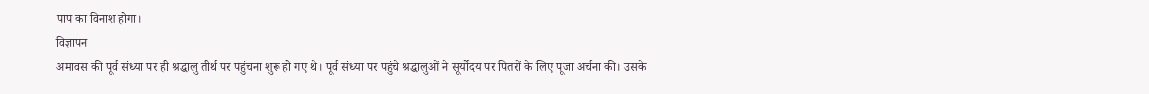पाप का विनाश होगा।
विज्ञापन
अमावस की पूर्व संध्या पर ही श्रद्धालु तीर्थ पर पहुंचना शुरू हो गए थे। पूर्व संध्या पर पहुंचे श्रद्धालुओं ने सूर्योदय पर पितरों के लिए पूजा अर्चना की। उसके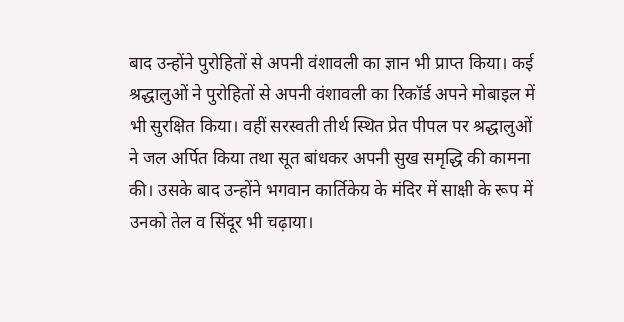बाद उन्होंने पुरोहितों से अपनी वंशावली का ज्ञान भी प्राप्त किया। कई श्रद्धालुओं ने पुरोहितों से अपनी वंशावली का रिकॉर्ड अपने मोबाइल में भी सुरक्षित किया। वहीं सरस्वती तीर्थ स्थित प्रेत पीपल पर श्रद्धालुओं ने जल अर्पित किया तथा सूत बांधकर अपनी सुख समृद्धि की कामना की। उसके बाद उन्होंने भगवान कार्तिकेय के मंदिर में साक्षी के रूप में उनको तेल व सिंदूर भी चढ़ाया।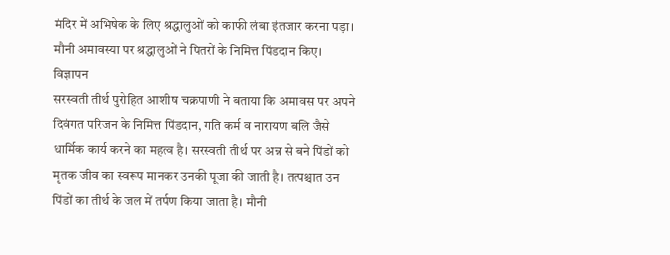मंदिर में अभिषेक के लिए श्रद्धालुओं को काफी लंबा इंतजार करना पड़ा। मौनी अमावस्या पर श्रद्धालुओं ने पितरों के निमित्त पिंडदान किए।
विज्ञापन
सरस्वती तीर्थ पुरोहित आशीष चक्रपाणी ने बताया कि अमावस पर अपने दिवंगत परिजन के निमित्त पिंडदान, गति कर्म व नारायण बलि जैसे धार्मिक कार्य करने का महत्व है। सरस्वती तीर्थ पर अन्न से बने पिंडों को मृतक जीव का स्वरूप मानकर उनकी पूजा की जाती है। तत्पश्चात उन पिंडों का तीर्थ के जल में तर्पण किया जाता है। मौनी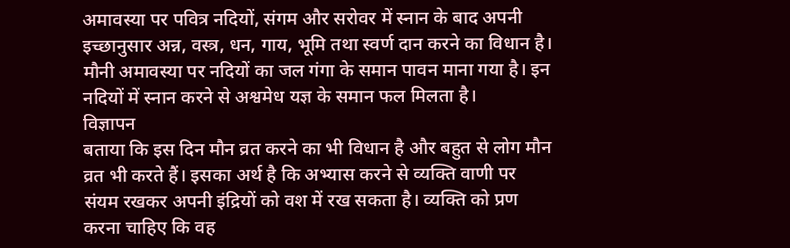अमावस्या पर पवित्र नदियों, संगम और सरोवर में स्नान के बाद अपनी इच्छानुसार अन्न, वस्त्र, धन, गाय, भूमि तथा स्वर्ण दान करने का विधान है। मौनी अमावस्या पर नदियों का जल गंगा के समान पावन माना गया है। इन नदियों में स्नान करने से अश्वमेध यज्ञ के समान फल मिलता है।
विज्ञापन
बताया कि इस दिन मौन व्रत करने का भी विधान है और बहुत से लोग मौन व्रत भी करते हैं। इसका अर्थ है कि अभ्यास करने से व्यक्ति वाणी पर संयम रखकर अपनी इंद्रियों को वश में रख सकता है। व्यक्ति को प्रण करना चाहिए कि वह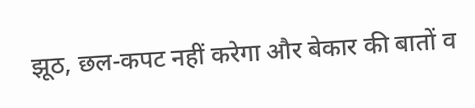झूठ, छल-कपट नहीं करेगा और बेकार की बातों व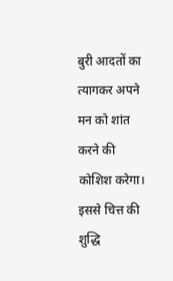बुरी आदतों का त्यागकर अपने मन को शांत करने की कोशिश करेगा। इससे चित्त की शुद्धि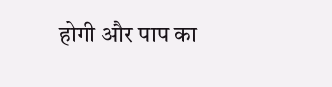होगी और पाप का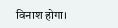विनाश होगा।